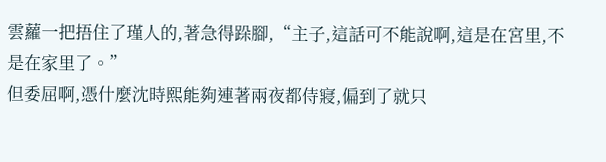雲蘿一把捂住了瑾人的,著急得跺腳,“主子,這話可不能說啊,這是在宮里,不是在家里了。”
但委屈啊,憑什麼沈時熙能夠連著兩夜都侍寢,偏到了就只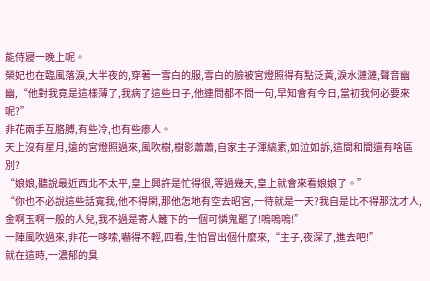能侍寢一晚上呢。
榮妃也在臨風落淚,大半夜的,穿著一雪白的服,雪白的臉被宮燈照得有點泛黃,淚水漣漣,聲音幽幽,“他對我竟是這樣薄了,我病了這些日子,他連問都不問一句,早知會有今日,當初我何必要來呢?”
非花兩手互胳膊,有些冷,也有些瘆人。
天上沒有星月,遠的宮燈照過來,風吹樹,樹影蕭蕭,自家主子渾縞素,如泣如訴,這間和間還有啥區別?
“娘娘,聽說最近西北不太平,皇上興許是忙得很,等過幾天,皇上就會來看娘娘了。”
“你也不必說這些話寬我,他不得閑,那他怎地有空去昭宮,一待就是一天?我自是比不得那沈才人,金啊玉啊一般的人兒,我不過是寄人籬下的一個可憐鬼罷了!嗚嗚嗚!”
一陣風吹過來,非花一哆嗦,嚇得不輕,四看,生怕冒出個什麼來,“主子,夜深了,進去吧!”
就在這時,一濃郁的臭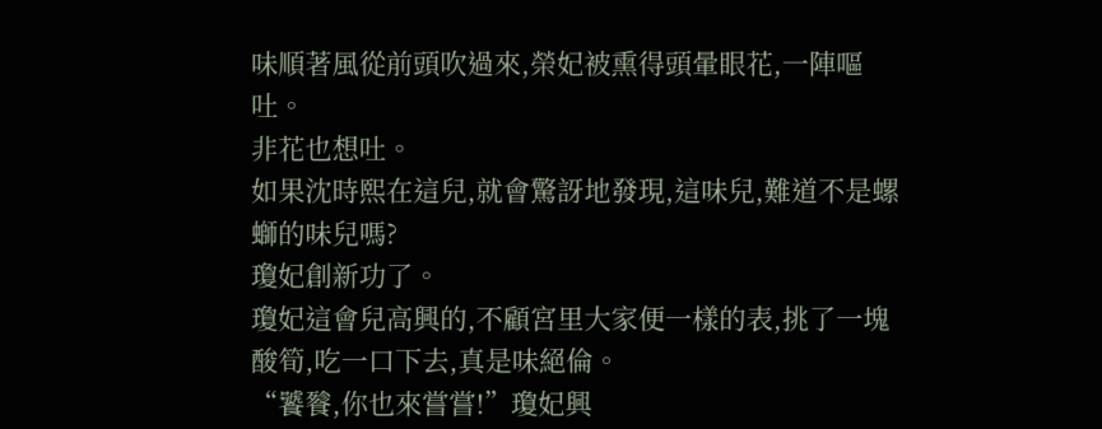味順著風從前頭吹過來,榮妃被熏得頭暈眼花,一陣嘔吐。
非花也想吐。
如果沈時熙在這兒,就會驚訝地發現,這味兒,難道不是螺螄的味兒嗎?
瓊妃創新功了。
瓊妃這會兒高興的,不顧宮里大家便一樣的表,挑了一塊酸筍,吃一口下去,真是味絕倫。
“饕餮,你也來嘗嘗!”瓊妃興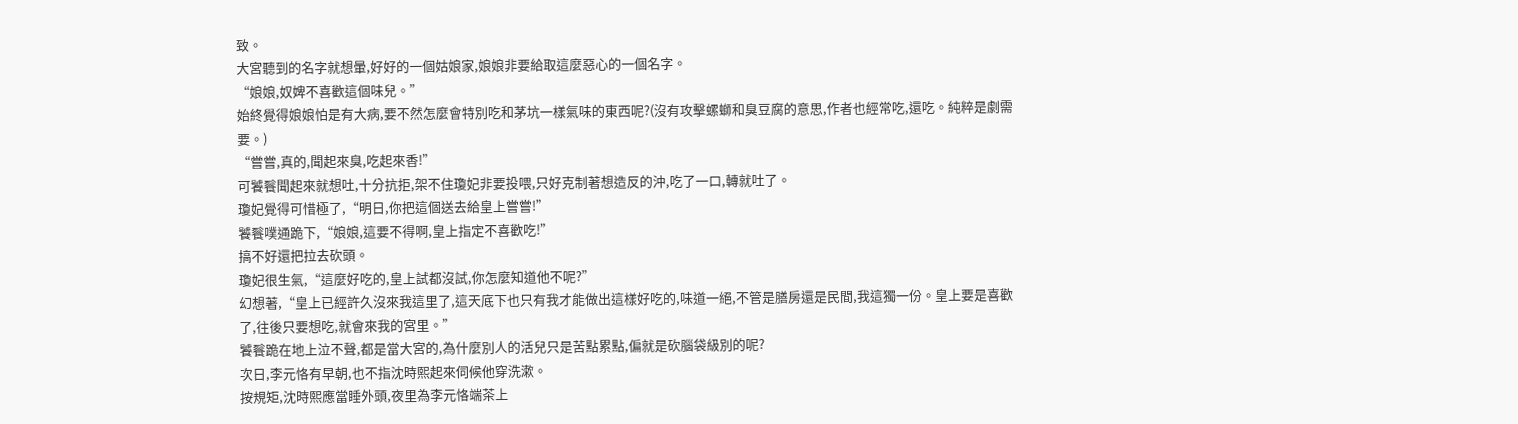致。
大宮聽到的名字就想暈,好好的一個姑娘家,娘娘非要給取這麼惡心的一個名字。
“娘娘,奴婢不喜歡這個味兒。”
始終覺得娘娘怕是有大病,要不然怎麼會特別吃和茅坑一樣氣味的東西呢?(沒有攻擊螺螄和臭豆腐的意思,作者也經常吃,還吃。純粹是劇需要。)
“嘗嘗,真的,聞起來臭,吃起來香!”
可饕餮聞起來就想吐,十分抗拒,架不住瓊妃非要投喂,只好克制著想造反的沖,吃了一口,轉就吐了。
瓊妃覺得可惜極了,“明日,你把這個送去給皇上嘗嘗!”
饕餮噗通跪下,“娘娘,這要不得啊,皇上指定不喜歡吃!”
搞不好還把拉去砍頭。
瓊妃很生氣,“這麼好吃的,皇上試都沒試,你怎麼知道他不呢?”
幻想著,“皇上已經許久沒來我這里了,這天底下也只有我才能做出這樣好吃的,味道一絕,不管是膳房還是民間,我這獨一份。皇上要是喜歡了,往後只要想吃,就會來我的宮里。”
饕餮跪在地上泣不聲,都是當大宮的,為什麼別人的活兒只是苦點累點,偏就是砍腦袋級別的呢?
次日,李元恪有早朝,也不指沈時熙起來伺候他穿洗漱。
按規矩,沈時熙應當睡外頭,夜里為李元恪端茶上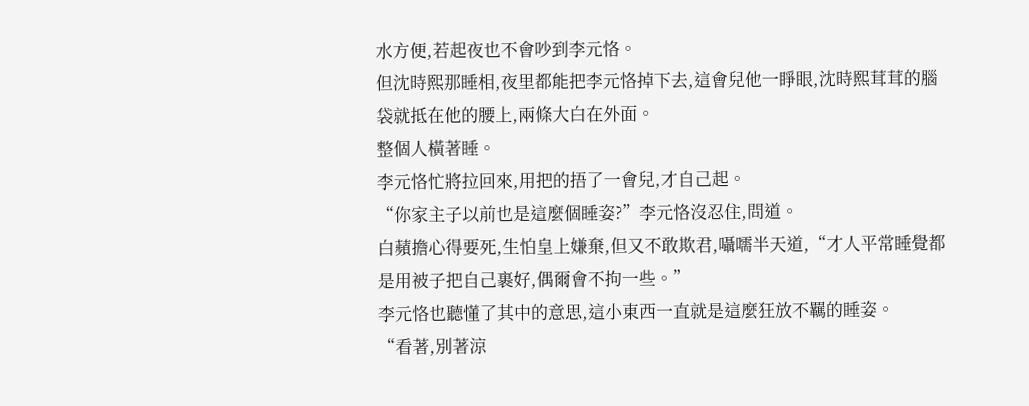水方便,若起夜也不會吵到李元恪。
但沈時熙那睡相,夜里都能把李元恪掉下去,這會兒他一睜眼,沈時熙茸茸的腦袋就抵在他的腰上,兩條大白在外面。
整個人橫著睡。
李元恪忙將拉回來,用把的捂了一會兒,才自己起。
“你家主子以前也是這麼個睡姿?”李元恪沒忍住,問道。
白蘋擔心得要死,生怕皇上嫌棄,但又不敢欺君,囁嚅半天道,“才人平常睡覺都是用被子把自己裹好,偶爾會不拘一些。”
李元恪也聽懂了其中的意思,這小東西一直就是這麼狂放不羈的睡姿。
“看著,別著涼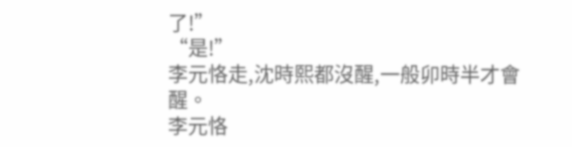了!”
“是!”
李元恪走,沈時熙都沒醒,一般卯時半才會醒。
李元恪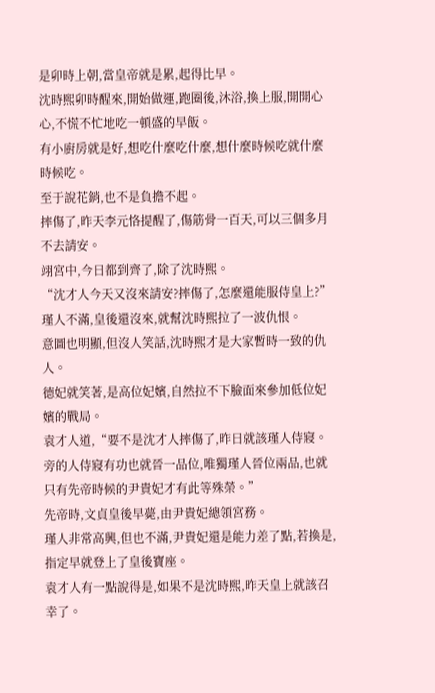是卯時上朝,當皇帝就是累,起得比早。
沈時熙卯時醒來,開始做運,跑圈後,沐浴,換上服,開開心心,不慌不忙地吃一頓盛的早飯。
有小廚房就是好,想吃什麼吃什麼,想什麼時候吃就什麼時候吃。
至于說花銷,也不是負擔不起。
摔傷了,昨天李元恪提醒了,傷筋骨一百天,可以三個多月不去請安。
翊宮中,今日都到齊了,除了沈時熙。
“沈才人今天又沒來請安?摔傷了,怎麼還能服侍皇上?”瑾人不滿,皇後還沒來,就幫沈時熙拉了一波仇恨。
意圖也明顯,但沒人笑話,沈時熙才是大家暫時一致的仇人。
德妃就笑著,是高位妃嬪,自然拉不下臉面來參加低位妃嬪的戰局。
袁才人道,“要不是沈才人摔傷了,昨日就該瑾人侍寢。旁的人侍寢有功也就晉一品位,唯獨瑾人晉位兩品,也就只有先帝時候的尹貴妃才有此等殊榮。”
先帝時,文貞皇後早薨,由尹貴妃總領宮務。
瑾人非常高興,但也不滿,尹貴妃還是能力差了點,若換是,指定早就登上了皇後寶座。
袁才人有一點說得是,如果不是沈時熙,昨天皇上就該召幸了。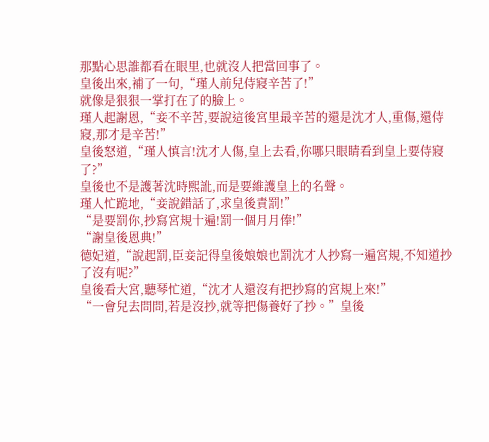那點心思誰都看在眼里,也就沒人把當回事了。
皇後出來,補了一句,“瑾人前兒侍寢辛苦了!”
就像是狠狠一掌打在了的臉上。
瑾人起謝恩,“妾不辛苦,要說這後宮里最辛苦的還是沈才人,重傷,還侍寢,那才是辛苦!”
皇後怒道,“瑾人慎言!沈才人傷,皇上去看,你哪只眼睛看到皇上要侍寢了?”
皇後也不是護著沈時熙訛,而是要維護皇上的名聲。
瑾人忙跪地,“妾說錯話了,求皇後責罰!”
“是要罰你,抄寫宮規十遍!罰一個月月俸!”
“謝皇後恩典!”
德妃道,“說起罰,臣妾記得皇後娘娘也罰沈才人抄寫一遍宮規,不知道抄了沒有呢?”
皇後看大宮,聽琴忙道,“沈才人還沒有把抄寫的宮規上來!”
“一會兒去問問,若是沒抄,就等把傷養好了抄。”皇後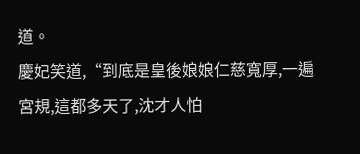道。
慶妃笑道,“到底是皇後娘娘仁慈寬厚,一遍宮規,這都多天了,沈才人怕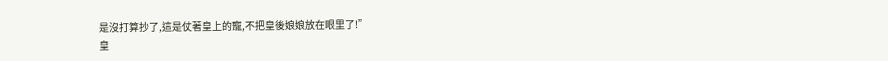是沒打算抄了,這是仗著皇上的寵,不把皇後娘娘放在眼里了!”
皇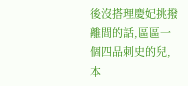後沒搭理慶妃挑撥離間的話,區區一個四品刺史的兒,本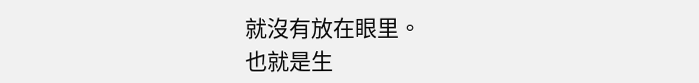就沒有放在眼里。
也就是生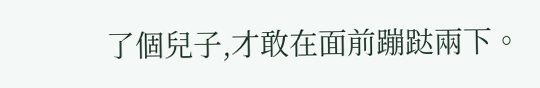了個兒子,才敢在面前蹦跶兩下。